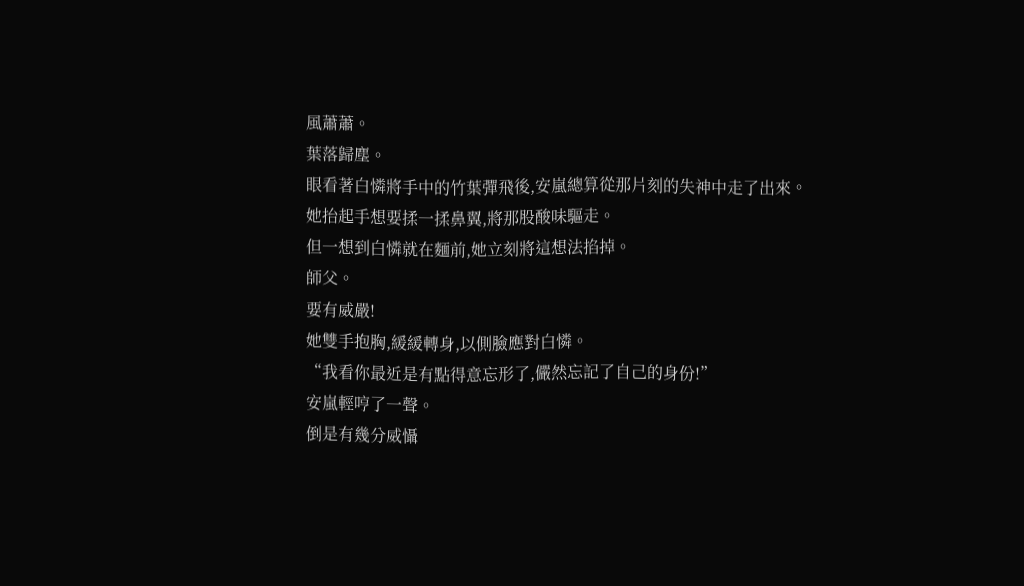風蕭蕭。
葉落歸塵。
眼看著白憐將手中的竹葉彈飛後,安嵐總算從那片刻的失神中走了出來。
她抬起手想要揉一揉鼻翼,將那股酸味驅走。
但一想到白憐就在麵前,她立刻將這想法掐掉。
師父。
要有威嚴!
她雙手抱胸,緩緩轉身,以側臉應對白憐。
“我看你最近是有點得意忘形了,儼然忘記了自己的身份!”
安嵐輕哼了一聲。
倒是有幾分威懾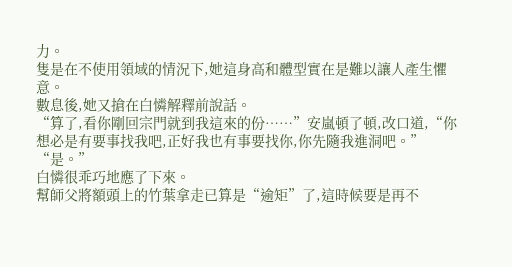力。
隻是在不使用領域的情況下,她這身高和體型實在是難以讓人產生懼意。
數息後,她又搶在白憐解釋前說話。
“算了,看你剛回宗門就到我這來的份……”安嵐頓了頓,改口道,“你想必是有要事找我吧,正好我也有事要找你,你先隨我進洞吧。”
“是。”
白憐很乖巧地應了下來。
幫師父將額頭上的竹葉拿走已算是“逾矩”了,這時候要是再不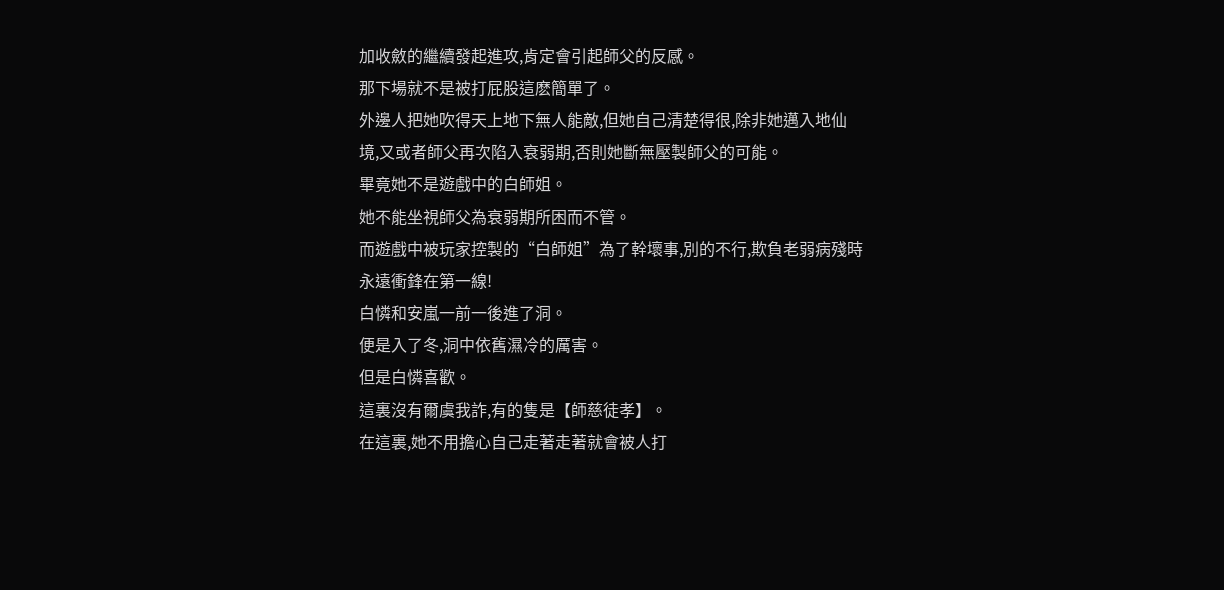加收斂的繼續發起進攻,肯定會引起師父的反感。
那下場就不是被打屁股這麽簡單了。
外邊人把她吹得天上地下無人能敵,但她自己清楚得很,除非她邁入地仙境,又或者師父再次陷入衰弱期,否則她斷無壓製師父的可能。
畢竟她不是遊戲中的白師姐。
她不能坐視師父為衰弱期所困而不管。
而遊戲中被玩家控製的“白師姐”為了幹壞事,別的不行,欺負老弱病殘時永遠衝鋒在第一線!
白憐和安嵐一前一後進了洞。
便是入了冬,洞中依舊濕冷的厲害。
但是白憐喜歡。
這裏沒有爾虞我詐,有的隻是【師慈徒孝】。
在這裏,她不用擔心自己走著走著就會被人打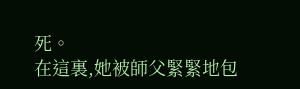死。
在這裏,她被師父緊緊地包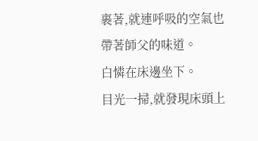裹著,就連呼吸的空氣也帶著師父的味道。
白憐在床邊坐下。
目光一掃,就發現床頭上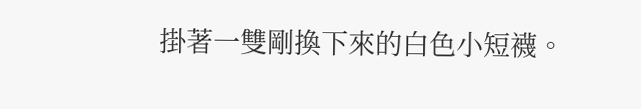掛著一雙剛換下來的白色小短襪。